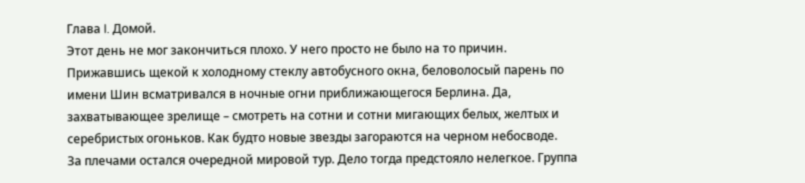Глава I. Домой.
Этот день не мог закончиться плохо. У него просто не было на то причин.
Прижавшись щекой к холодному стеклу автобусного окна, беловолосый парень по имени Шин всматривался в ночные огни приближающегося Берлина. Да, захватывающее зрелище – смотреть на сотни и сотни мигающих белых, желтых и серебристых огоньков. Как будто новые звезды загораются на черном небосводе.
За плечами остался очередной мировой тур. Дело тогда предстояло нелегкое. Группа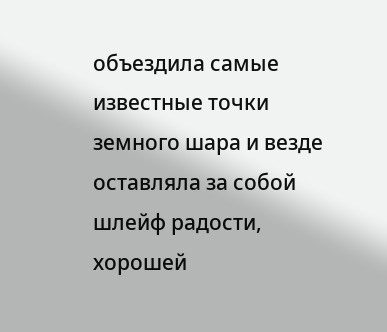объездила самые известные точки земного шара и везде оставляла за собой шлейф радости, хорошей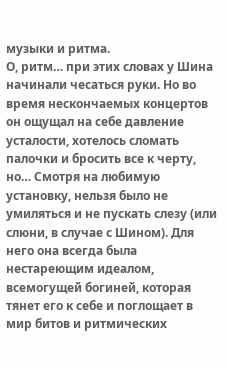музыки и ритма.
О, ритм… при этих словах у Шина начинали чесаться руки. Но во время нескончаемых концертов он ощущал на себе давление усталости, хотелось сломать палочки и бросить все к черту, но… Смотря на любимую установку, нельзя было не умиляться и не пускать слезу (или слюни, в случае с Шином). Для него она всегда была нестареющим идеалом, всемогущей богиней, которая тянет его к себе и поглощает в мир битов и ритмических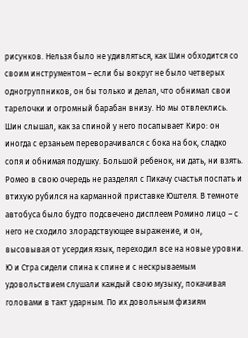рисунков. Нельзя было не удивляться, как Шин обходится со своим инструментом – если бы вокруг не было четверых одногруппников, он бы только и делал, что обнимал свои тарелочки и огромный барабан внизу. Но мы отвлеклись.
Шин слышал, как за спиной у него посапывает Киро: он иногда с ерзаньем переворачивался с бока на бок, сладко сопя и обнимая подушку. Большой ребенок, ни дать, ни взять. Ромео в свою очередь не разделял с Пикачу счастья поспать и втихую рубился на карманной приставке Юштеля. В темноте автобуса было будто подсвечено дисплеем Ромино лицо – с него не сходило злорадствующее выражение, и он, высовывая от усердия язык, переходил все на новые уровни.
Ю и Стра сидели спина к спине и с нескрываемым удовольствием слушали каждый свою музыку, покачивая головами в такт ударным. По их довольным физиям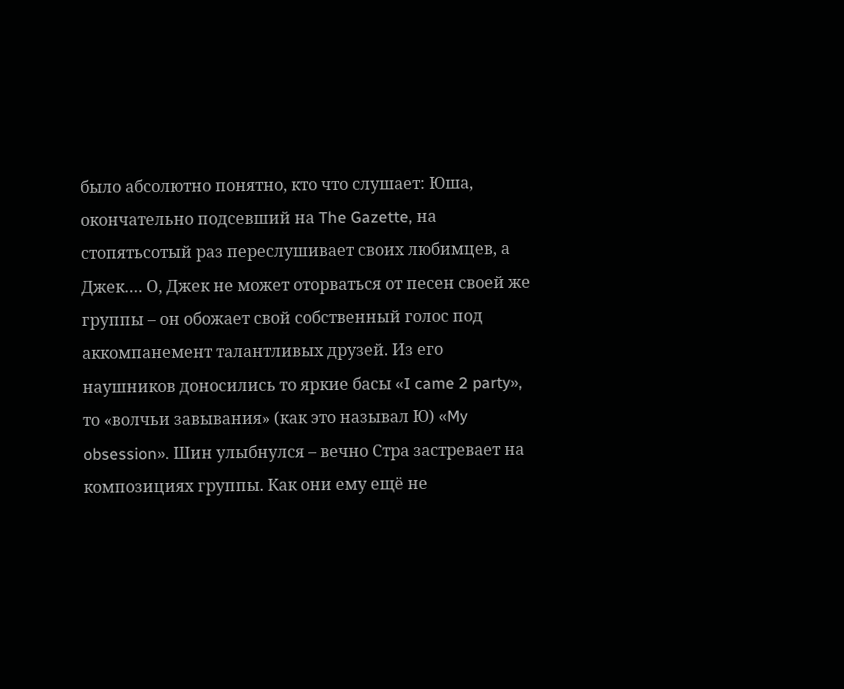было абсолютно понятно, кто что слушает: Юша, окончательно подсевший на The Gazette, на стопятьсотый раз переслушивает своих любимцев, а Джек…. О, Джек не может оторваться от песен своей же группы – он обожает свой собственный голос под аккомпанемент талантливых друзей. Из его наушников доносились то яркие басы «I came 2 party», то «волчьи завывания» (как это называл Ю) «My obsession». Шин улыбнулся – вечно Стра застревает на композициях группы. Как они ему ещё не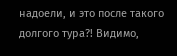надоели, и это после такого долгого тура?! Видимо,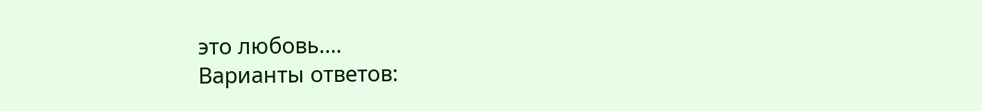это любовь….
Варианты ответов: